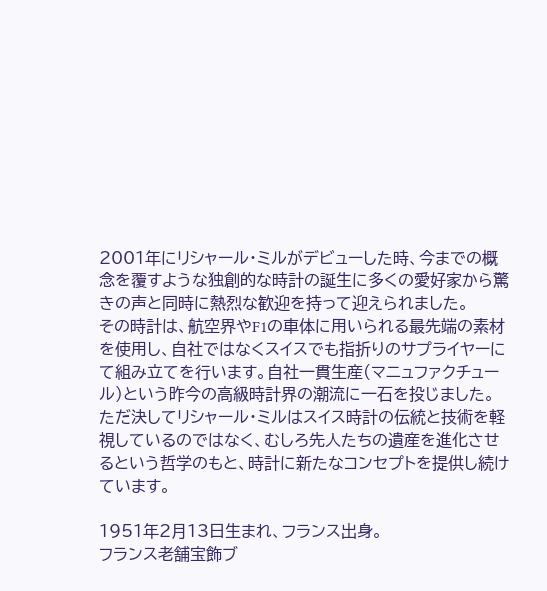2001年にリシャール・ミルがデビューした時、今までの概念を覆すような独創的な時計の誕生に多くの愛好家から驚きの声と同時に熱烈な歓迎を持って迎えられました。
その時計は、航空界やF1の車体に用いられる最先端の素材を使用し、自社ではなくスイスでも指折りのサプライヤーにて組み立てを行います。自社一貫生産(マニュファクチュール)という昨今の高級時計界の潮流に一石を投じました。
ただ決してリシャール・ミルはスイス時計の伝統と技術を軽視しているのではなく、むしろ先人たちの遺産を進化させるという哲学のもと、時計に新たなコンセプトを提供し続けています。

1951年2月13日生まれ、フランス出身。
フランス老舗宝飾ブ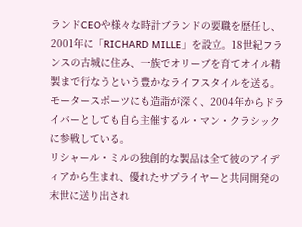ランドCEOや様々な時計ブランドの要職を歴任し、2001年に「RICHARD MILLE」を設立。18世紀フランスの古城に住み、一族でオリーブを育てオイル精製まで行なうという豊かなライフスタイルを送る。モータースポーツにも造詣が深く、2004年からドライバーとしても自ら主催するル・マン・クラシックに参戦している。
リシャール・ミルの独創的な製品は全て彼のアイディアから生まれ、優れたサプライヤーと共同開発の末世に送り出され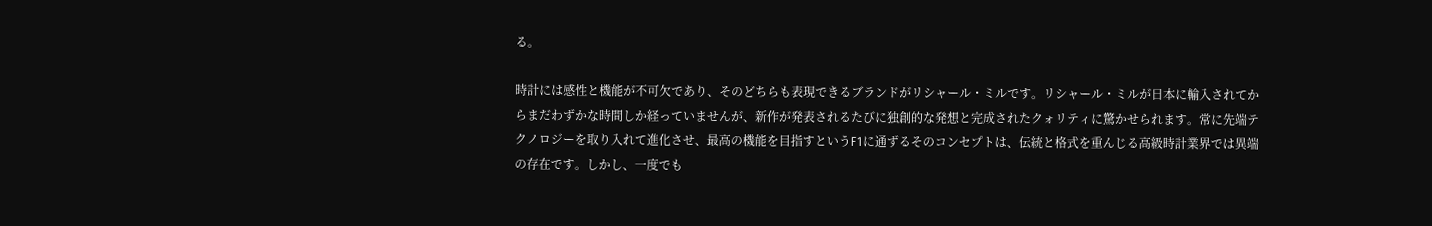る。

時計には感性と機能が不可欠であり、そのどちらも表現できるブランドがリシャール・ミルです。リシャール・ミルが日本に輸入されてからまだわずかな時間しか経っていませんが、新作が発表されるたびに独創的な発想と完成されたクォリティに驚かせられます。常に先端テクノロジーを取り入れて進化させ、最高の機能を目指すというF1に通ずるそのコンセプトは、伝統と格式を重んじる高級時計業界では異端の存在です。しかし、一度でも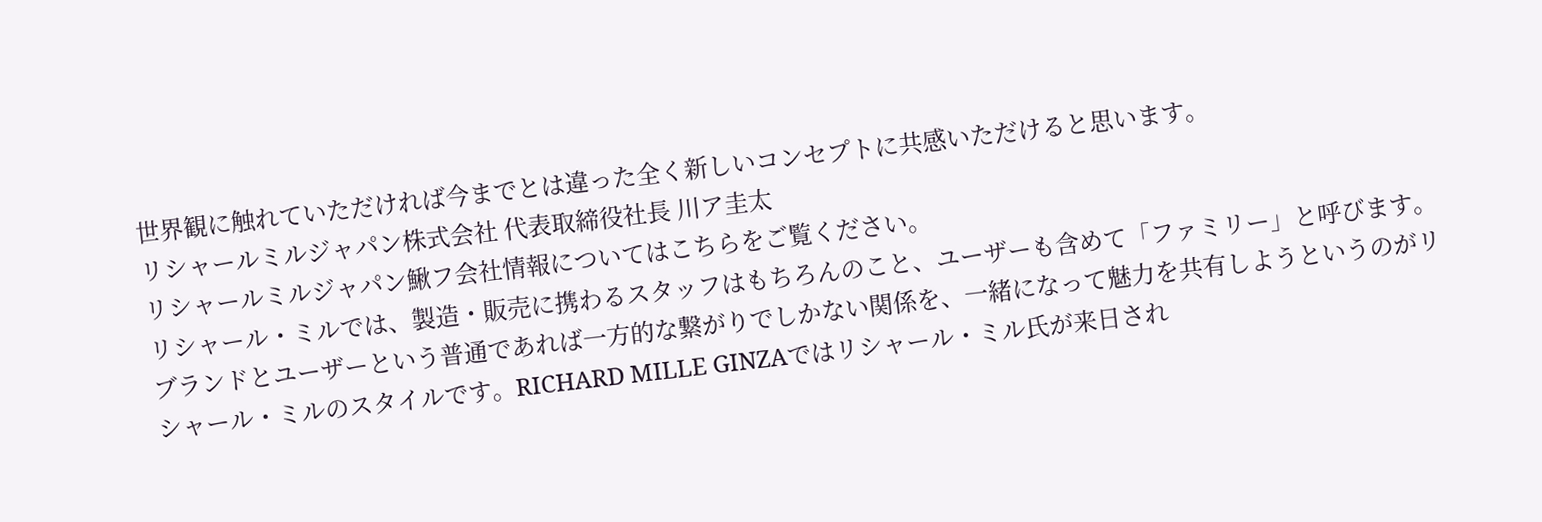世界観に触れていただければ今までとは違った全く新しいコンセプトに共感いただけると思います。
リシャールミルジャパン株式会社 代表取締役社長 川ア圭太
リシャールミルジャパン鰍フ会社情報についてはこちらをご覧ください。
リシャール・ミルでは、製造・販売に携わるスタッフはもちろんのこと、ユーザーも含めて「ファミリー」と呼びます。ブランドとユーザーという普通であれば一方的な繋がりでしかない関係を、一緒になって魅力を共有しようというのがリシャール・ミルのスタイルです。RICHARD MILLE GINZAではリシャール・ミル氏が来日され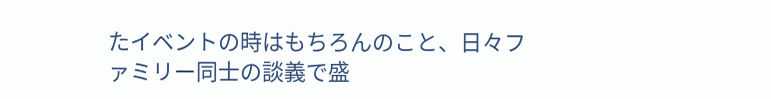たイベントの時はもちろんのこと、日々ファミリー同士の談義で盛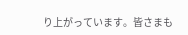り上がっています。皆さまも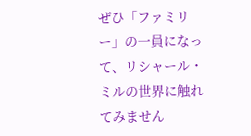ぜひ「ファミリー」の一員になって、リシャール・ミルの世界に触れてみません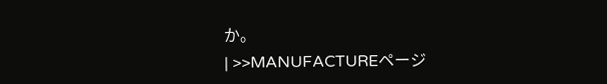か。
| >>MANUFACTUREページ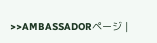>>AMBASSADORページ |